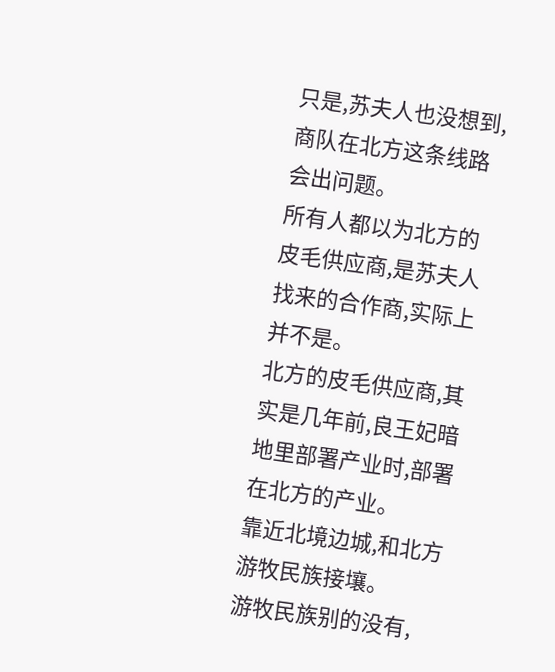只是,苏夫人也没想到,商队在北方这条线路会出问题。
所有人都以为北方的皮毛供应商,是苏夫人找来的合作商,实际上并不是。
北方的皮毛供应商,其实是几年前,良王妃暗地里部署产业时,部署在北方的产业。
靠近北境边城,和北方游牧民族接壤。
游牧民族别的没有,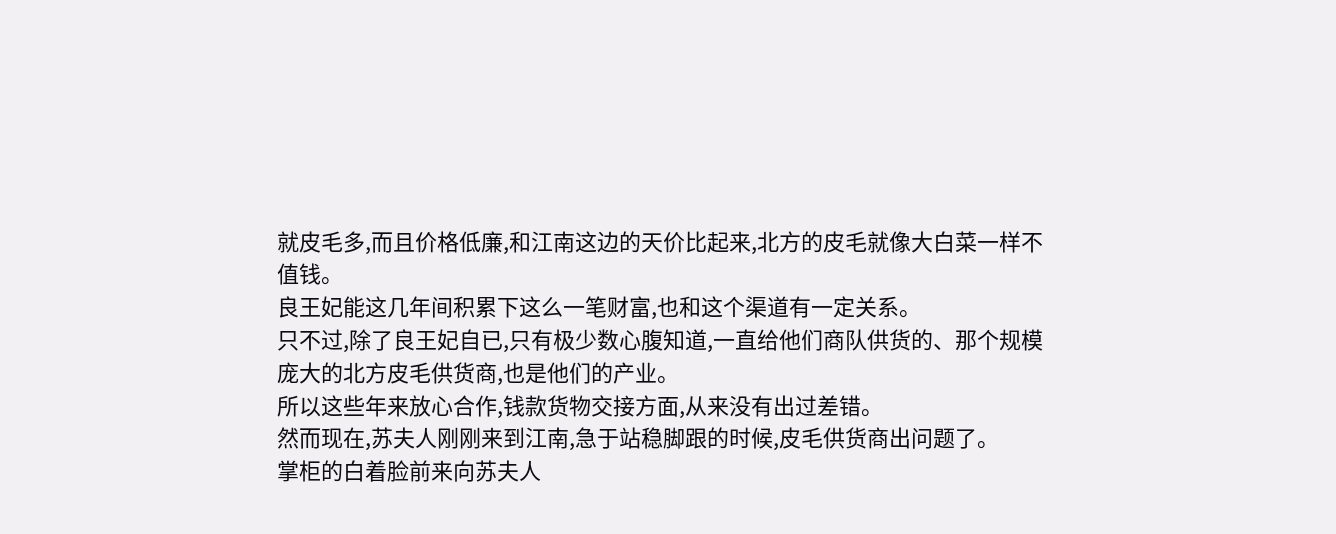就皮毛多,而且价格低廉,和江南这边的天价比起来,北方的皮毛就像大白菜一样不值钱。
良王妃能这几年间积累下这么一笔财富,也和这个渠道有一定关系。
只不过,除了良王妃自已,只有极少数心腹知道,一直给他们商队供货的、那个规模庞大的北方皮毛供货商,也是他们的产业。
所以这些年来放心合作,钱款货物交接方面,从来没有出过差错。
然而现在,苏夫人刚刚来到江南,急于站稳脚跟的时候,皮毛供货商出问题了。
掌柜的白着脸前来向苏夫人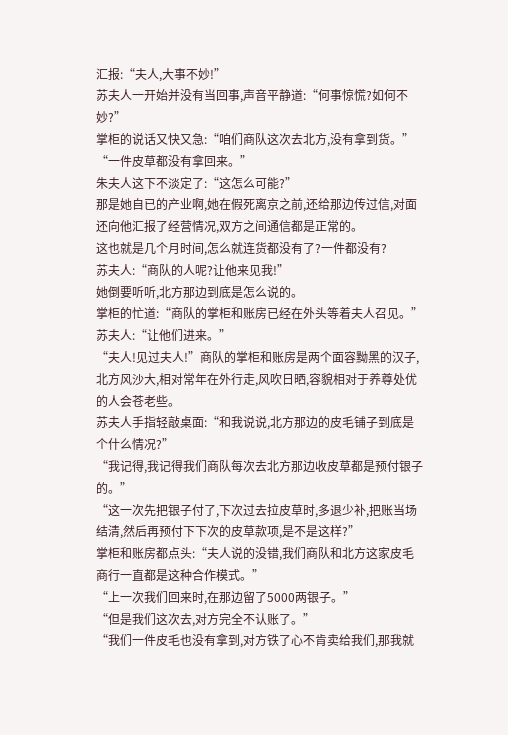汇报:“夫人,大事不妙!”
苏夫人一开始并没有当回事,声音平静道:“何事惊慌?如何不妙?”
掌柜的说话又快又急:“咱们商队这次去北方,没有拿到货。”
“一件皮草都没有拿回来。”
朱夫人这下不淡定了:“这怎么可能?”
那是她自已的产业啊,她在假死离京之前,还给那边传过信,对面还向他汇报了经营情况,双方之间通信都是正常的。
这也就是几个月时间,怎么就连货都没有了?一件都没有?
苏夫人:“商队的人呢?让他来见我!”
她倒要听听,北方那边到底是怎么说的。
掌柜的忙道:“商队的掌柜和账房已经在外头等着夫人召见。”
苏夫人:“让他们进来。”
“夫人!见过夫人!”商队的掌柜和账房是两个面容黝黑的汉子,北方风沙大,相对常年在外行走,风吹日晒,容貌相对于养尊处优的人会苍老些。
苏夫人手指轻敲桌面:“和我说说,北方那边的皮毛铺子到底是个什么情况?”
“我记得,我记得我们商队每次去北方那边收皮草都是预付银子的。”
“这一次先把银子付了,下次过去拉皮草时,多退少补,把账当场结清,然后再预付下下次的皮草款项,是不是这样?”
掌柜和账房都点头:“夫人说的没错,我们商队和北方这家皮毛商行一直都是这种合作模式。”
“上一次我们回来时,在那边留了5000两银子。”
“但是我们这次去,对方完全不认账了。”
“我们一件皮毛也没有拿到,对方铁了心不肯卖给我们,那我就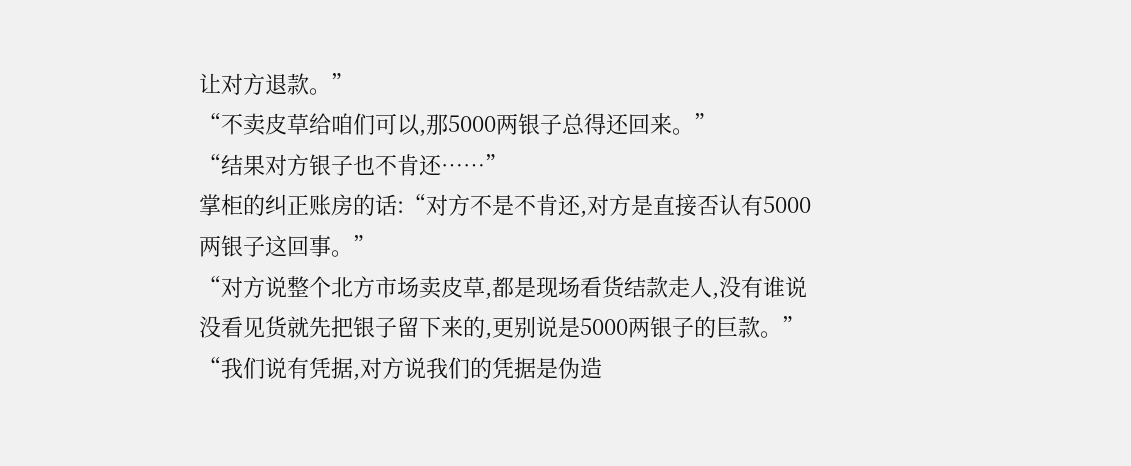让对方退款。”
“不卖皮草给咱们可以,那5000两银子总得还回来。”
“结果对方银子也不肯还……”
掌柜的纠正账房的话:“对方不是不肯还,对方是直接否认有5000两银子这回事。”
“对方说整个北方市场卖皮草,都是现场看货结款走人,没有谁说没看见货就先把银子留下来的,更别说是5000两银子的巨款。”
“我们说有凭据,对方说我们的凭据是伪造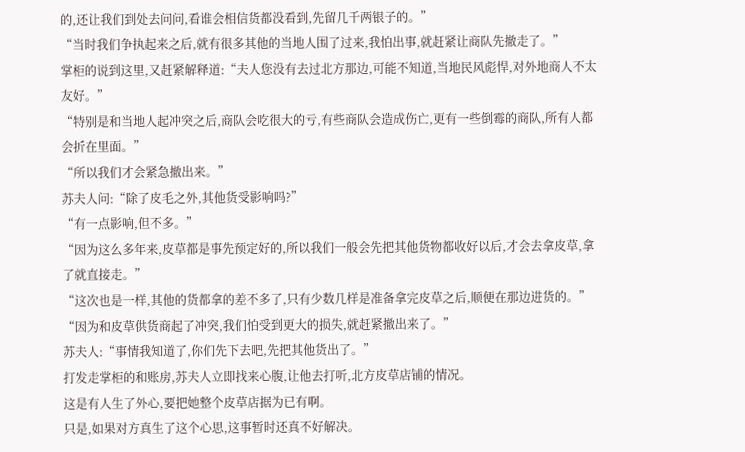的,还让我们到处去问问,看谁会相信货都没看到,先留几千两银子的。”
“当时我们争执起来之后,就有很多其他的当地人围了过来,我怕出事,就赶紧让商队先撤走了。”
掌柜的说到这里,又赶紧解释道:“夫人您没有去过北方那边,可能不知道,当地民风彪悍,对外地商人不太友好。”
“特别是和当地人起冲突之后,商队会吃很大的亏,有些商队会造成伤亡,更有一些倒霉的商队,所有人都会折在里面。”
“所以我们才会紧急撤出来。”
苏夫人问:“除了皮毛之外,其他货受影响吗?”
“有一点影响,但不多。”
“因为这么多年来,皮草都是事先预定好的,所以我们一般会先把其他货物都收好以后,才会去拿皮草,拿了就直接走。”
“这次也是一样,其他的货都拿的差不多了,只有少数几样是准备拿完皮草之后,顺便在那边进货的。”
“因为和皮草供货商起了冲突,我们怕受到更大的损失,就赶紧撤出来了。”
苏夫人:“事情我知道了,你们先下去吧,先把其他货出了。”
打发走掌柜的和账房,苏夫人立即找来心腹,让他去打听,北方皮草店铺的情况。
这是有人生了外心,要把她整个皮草店据为已有啊。
只是,如果对方真生了这个心思,这事暂时还真不好解决。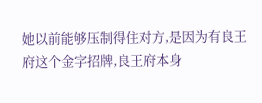她以前能够压制得住对方,是因为有良王府这个金字招牌,良王府本身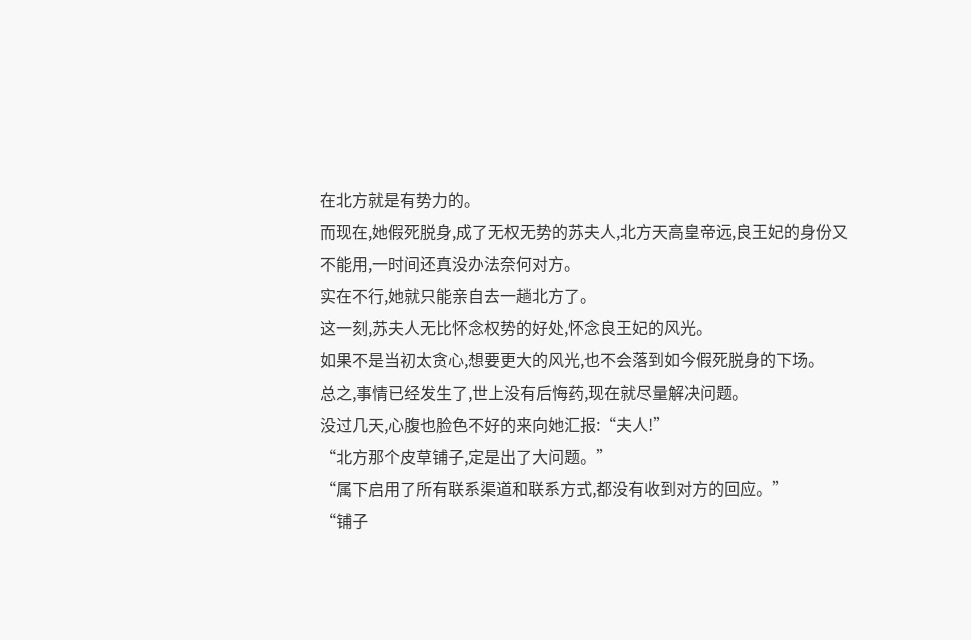在北方就是有势力的。
而现在,她假死脱身,成了无权无势的苏夫人,北方天高皇帝远,良王妃的身份又不能用,一时间还真没办法奈何对方。
实在不行,她就只能亲自去一趟北方了。
这一刻,苏夫人无比怀念权势的好处,怀念良王妃的风光。
如果不是当初太贪心,想要更大的风光,也不会落到如今假死脱身的下场。
总之,事情已经发生了,世上没有后悔药,现在就尽量解决问题。
没过几天,心腹也脸色不好的来向她汇报:“夫人!”
“北方那个皮草铺子,定是出了大问题。”
“属下启用了所有联系渠道和联系方式,都没有收到对方的回应。”
“铺子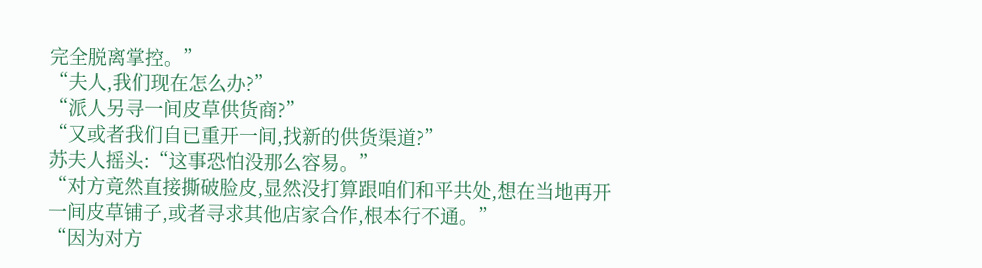完全脱离掌控。”
“夫人,我们现在怎么办?”
“派人另寻一间皮草供货商?”
“又或者我们自已重开一间,找新的供货渠道?”
苏夫人摇头:“这事恐怕没那么容易。”
“对方竟然直接撕破脸皮,显然没打算跟咱们和平共处,想在当地再开一间皮草铺子,或者寻求其他店家合作,根本行不通。”
“因为对方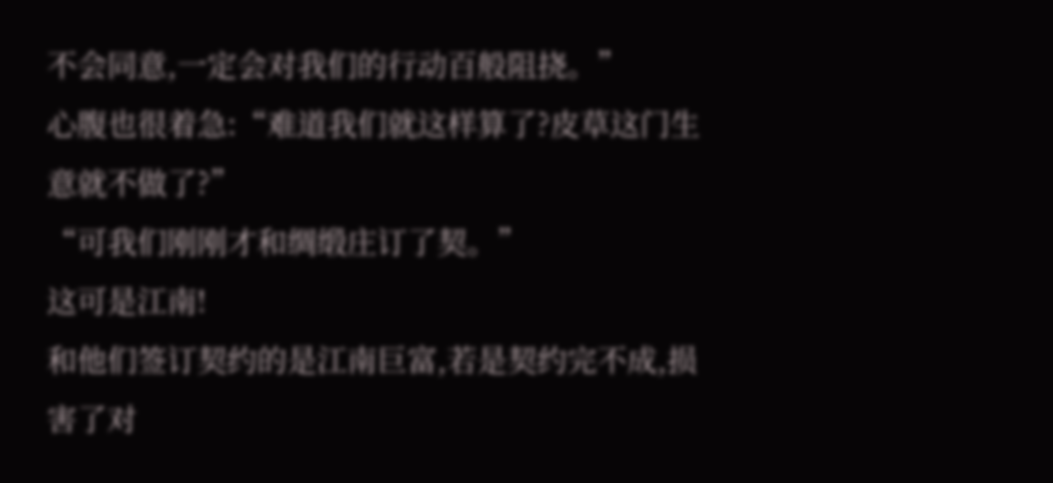不会同意,一定会对我们的行动百般阻挠。”
心腹也很着急:“难道我们就这样算了?皮草这门生意就不做了?”
“可我们刚刚才和绸缎庄订了契。”
这可是江南!
和他们签订契约的是江南巨富,若是契约完不成,损害了对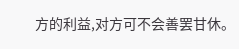方的利益,对方可不会善罢甘休。